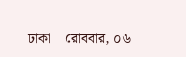ঢাকা    রোববার, ০৬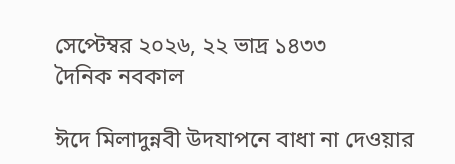সেপ্টেম্বর ২০২৬, ২২ ভাদ্র ১৪৩৩
দৈনিক নবকাল

ঈদে মিলাদুন্নবী উদযাপনে বাধা না দেওয়ার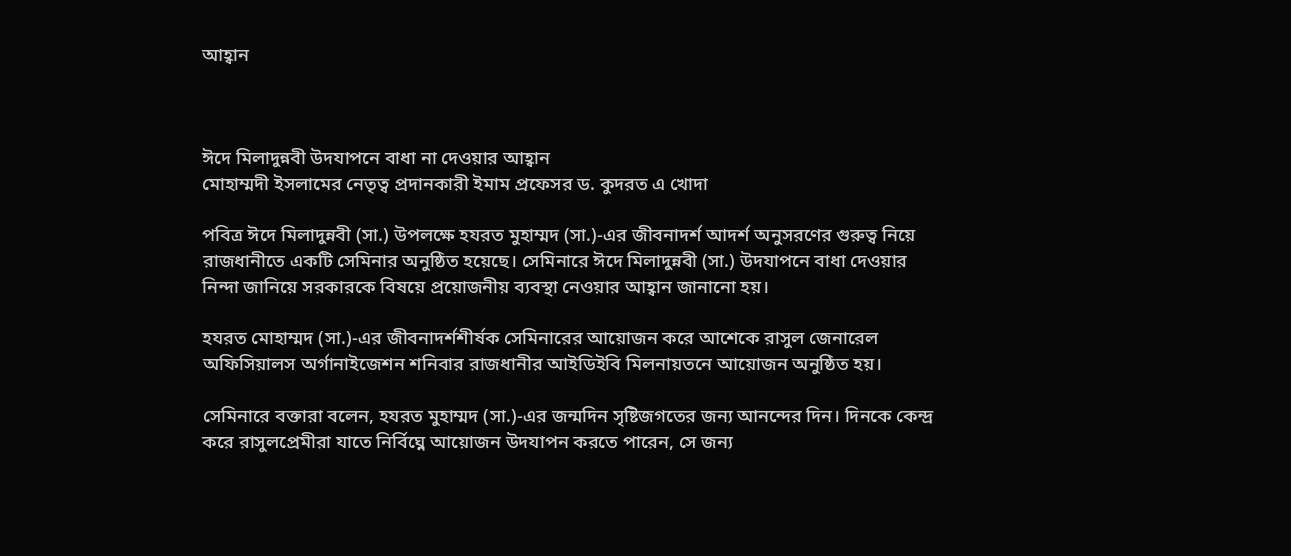আহ্বান



ঈদে মিলাদুন্নবী উদযাপনে বাধা না দেওয়ার আহ্বান
মোহাম্মদী ইসলামের নেতৃত্ব প্রদানকারী ইমাম প্রফেসর ড. কুদরত এ খোদা

পবিত্র ঈদে মিলাদুন্নবী (সা.) উপলক্ষে হযরত মুহাম্মদ (সা.)-এর জীবনাদর্শ আদর্শ অনুসরণের গুরুত্ব নিয়ে রাজধানীতে একটি সেমিনার অনুষ্ঠিত হয়েছে। সেমিনারে ঈদে মিলাদুন্নবী (সা.) উদযাপনে বাধা দেওয়ার নিন্দা জানিয়ে সরকারকে বিষয়ে প্রয়োজনীয় ব্যবস্থা নেওয়ার আহ্বান জানানো হয়।

হযরত মোহাম্মদ (সা.)-এর জীবনাদর্শশীর্ষক সেমিনারের আয়োজন করে আশেকে রাসুল জেনারেল অফিসিয়ালস অর্গানাইজেশন শনিবার রাজধানীর আইডিইবি মিলনায়তনে আয়োজন অনুষ্ঠিত হয়।

সেমিনারে বক্তারা বলেন, হযরত মুহাম্মদ (সা.)-এর জন্মদিন সৃষ্টিজগতের জন্য আনন্দের দিন। দিনকে কেন্দ্র করে রাসুলপ্রেমীরা যাতে নির্বিঘ্নে আয়োজন উদযাপন করতে পারেন, সে জন্য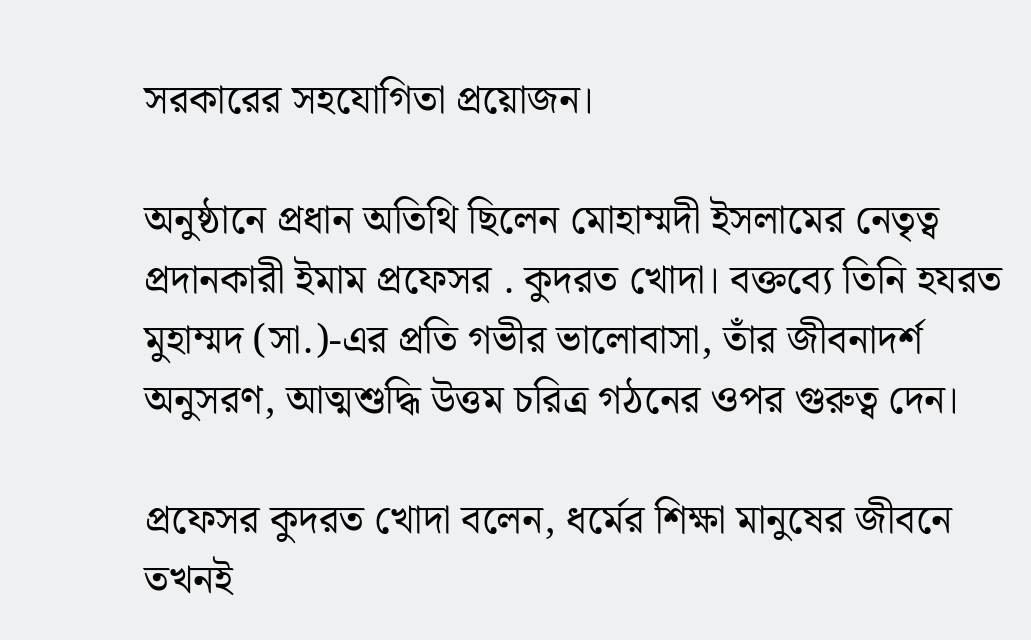সরকারের সহযোগিতা প্রয়োজন।

অনুষ্ঠানে প্রধান অতিথি ছিলেন মোহাম্মদী ইসলামের নেতৃত্ব প্রদানকারী ইমাম প্রফেসর . কুদরত খোদা। বক্তব্যে তিনি হযরত মুহাম্মদ (সা.)-এর প্রতি গভীর ভালোবাসা, তাঁর জীবনাদর্শ অনুসরণ, আত্মশুদ্ধি উত্তম চরিত্র গঠনের ওপর গুরুত্ব দেন।

প্রফেসর কুদরত খোদা বলেন, ধর্মের শিক্ষা মানুষের জীবনে তখনই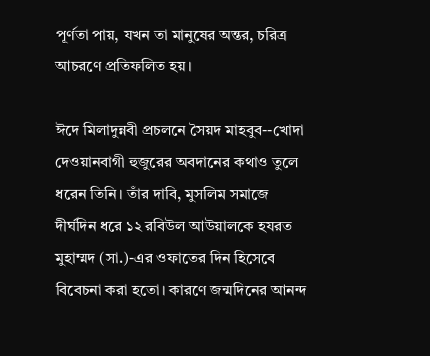পূর্ণতা পায়, যখন তা মানুষের অন্তর, চরিত্র আচরণে প্রতিফলিত হয়।

ঈদে মিলাদুন্নবী প্রচলনে সৈয়দ মাহবুব--খোদা দেওয়ানবাগী হুজুরের অবদানের কথাও তুলে ধরেন তিনি। তাঁর দাবি, মুসলিম সমাজে দীর্ঘদিন ধরে ১২ রবিউল আউয়ালকে হযরত মুহাম্মদ (সা.)-এর ওফাতের দিন হিসেবে বিবেচনা করা হতো। কারণে জন্মদিনের আনন্দ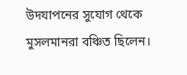উদযাপনের সুযোগ থেকে মুসলমানরা বঞ্চিত ছিলেন।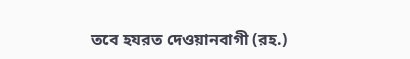তবে হযরত দেওয়ানবাগী (রহ.)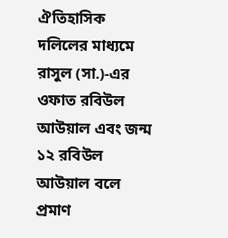ঐতিহাসিক দলিলের মাধ্যমে রাসুল (সা.)-এর ওফাত রবিউল আউয়াল এবং জন্ম ১২ রবিউল আউয়াল বলে প্রমাণ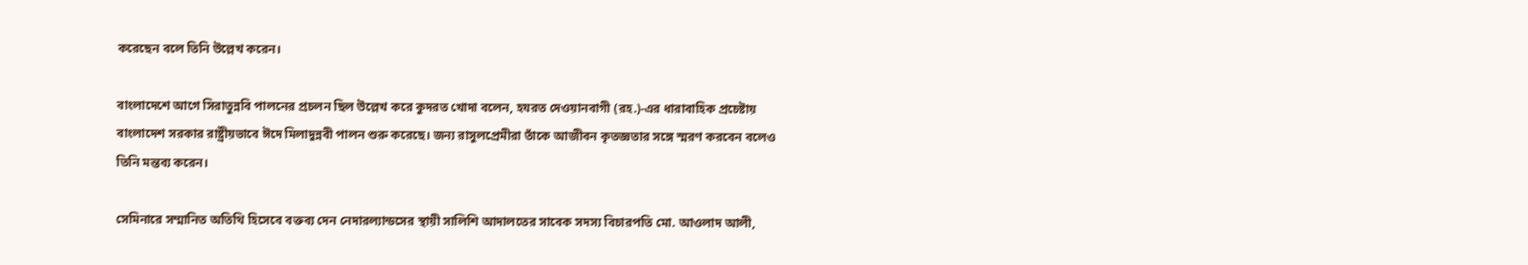করেছেন বলে তিনি উল্লেখ করেন।

বাংলাদেশে আগে সিরাতুন্নবি পালনের প্রচলন ছিল উল্লেখ করে কুদরত খোদা বলেন, হযরত দেওয়ানবাগী (রহ.)-এর ধারাবাহিক প্রচেষ্টায় বাংলাদেশ সরকার রাষ্ট্রীয়ভাবে ঈদে মিলাদুন্নবী পালন শুরু করেছে। জন্য রাসুলপ্রেমীরা তাঁকে আজীবন কৃতজ্ঞতার সঙ্গে স্মরণ করবেন বলেও তিনি মন্তব্য করেন।

সেমিনারে সম্মানিত অতিথি হিসেবে বক্তব্য দেন নেদারল্যান্ডসের স্থায়ী সালিশি আদালতের সাবেক সদস্য বিচারপতি মো. আওলাদ আলী,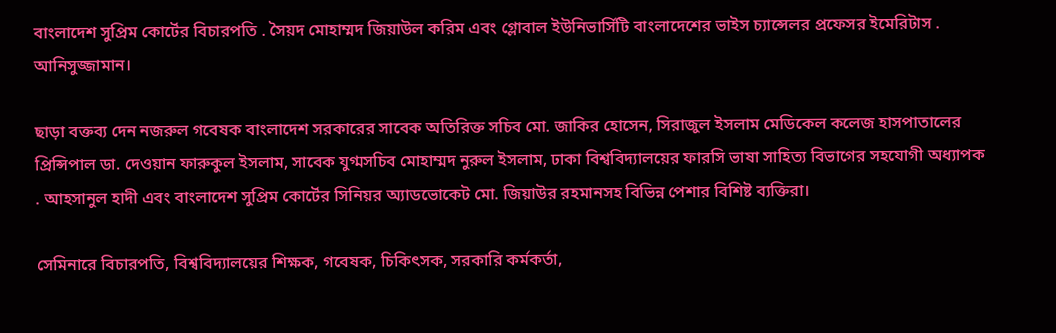বাংলাদেশ সুপ্রিম কোর্টের বিচারপতি . সৈয়দ মোহাম্মদ জিয়াউল করিম এবং গ্লোবাল ইউনিভার্সিটি বাংলাদেশের ভাইস চ্যান্সেলর প্রফেসর ইমেরিটাস . আনিসুজ্জামান।

ছাড়া বক্তব্য দেন নজরুল গবেষক বাংলাদেশ সরকারের সাবেক অতিরিক্ত সচিব মো. জাকির হোসেন, সিরাজুল ইসলাম মেডিকেল কলেজ হাসপাতালের প্রিন্সিপাল ডা. দেওয়ান ফারুকুল ইসলাম, সাবেক যুগ্মসচিব মোহাম্মদ নুরুল ইসলাম, ঢাকা বিশ্ববিদ্যালয়ের ফারসি ভাষা সাহিত্য বিভাগের সহযোগী অধ্যাপক . আহসানুল হাদী এবং বাংলাদেশ সুপ্রিম কোর্টের সিনিয়র অ্যাডভোকেট মো. জিয়াউর রহমানসহ বিভিন্ন পেশার বিশিষ্ট ব্যক্তিরা।

সেমিনারে বিচারপতি, বিশ্ববিদ্যালয়ের শিক্ষক, গবেষক, চিকিৎসক, সরকারি কর্মকর্তা,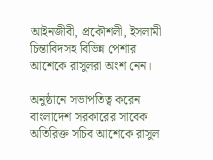আইনজীবী, প্রকৌশলী, ইসলামী চিন্তাবিদসহ বিভিন্ন পেশার আশেকে রাসুলরা অংশ নেন।

অনুষ্ঠানে সভাপতিত্ব করেন বাংলাদেশ সরকারের সাবেক অতিরিক্ত সচিব আশেকে রাসুল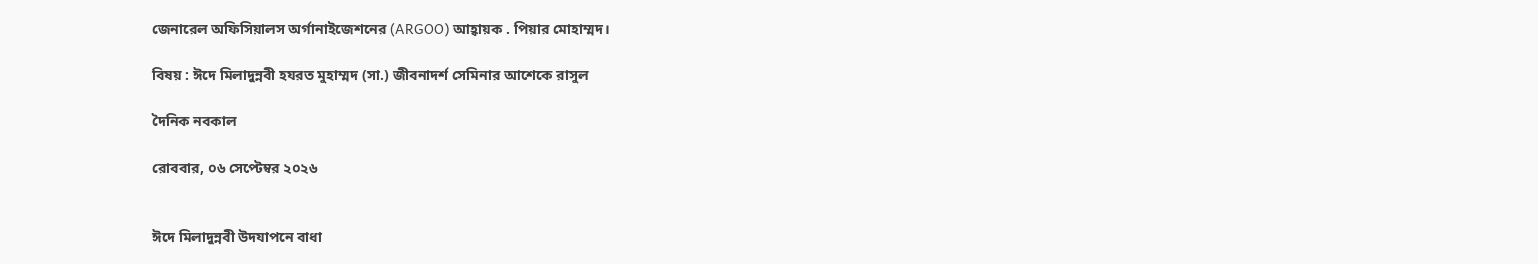জেনারেল অফিসিয়ালস অর্গানাইজেশনের (ARGOO) আহ্বায়ক . পিয়ার মোহাম্মদ।

বিষয় : ঈদে মিলাদুন্নবী হযরত মুহাম্মদ (সা.) জীবনাদর্শ সেমিনার আশেকে রাসুল

দৈনিক নবকাল

রোববার, ০৬ সেপ্টেম্বর ২০২৬


ঈদে মিলাদুন্নবী উদযাপনে বাধা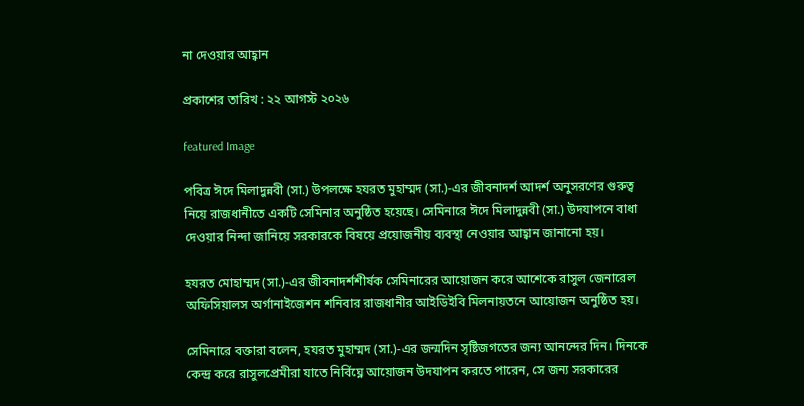না দেওয়ার আহ্বান

প্রকাশের তারিখ : ২২ আগস্ট ২০২৬

featured Image

পবিত্র ঈদে মিলাদুন্নবী (সা.) উপলক্ষে হযরত মুহাম্মদ (সা.)-এর জীবনাদর্শ আদর্শ অনুসরণের গুরুত্ব নিয়ে রাজধানীতে একটি সেমিনার অনুষ্ঠিত হয়েছে। সেমিনারে ঈদে মিলাদুন্নবী (সা.) উদযাপনে বাধা দেওয়ার নিন্দা জানিয়ে সরকারকে বিষয়ে প্রয়োজনীয় ব্যবস্থা নেওয়ার আহ্বান জানানো হয়।

হযরত মোহাম্মদ (সা.)-এর জীবনাদর্শশীর্ষক সেমিনারের আয়োজন করে আশেকে রাসুল জেনারেল অফিসিয়ালস অর্গানাইজেশন শনিবার রাজধানীর আইডিইবি মিলনায়তনে আয়োজন অনুষ্ঠিত হয়।

সেমিনারে বক্তারা বলেন, হযরত মুহাম্মদ (সা.)-এর জন্মদিন সৃষ্টিজগতের জন্য আনন্দের দিন। দিনকে কেন্দ্র করে রাসুলপ্রেমীরা যাতে নির্বিঘ্নে আয়োজন উদযাপন করতে পারেন, সে জন্য সরকারের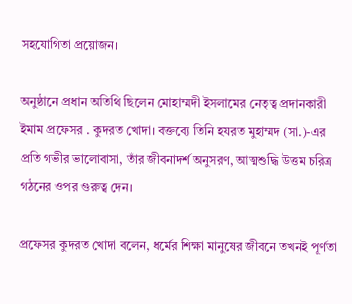সহযোগিতা প্রয়োজন।

অনুষ্ঠানে প্রধান অতিথি ছিলেন মোহাম্মদী ইসলামের নেতৃত্ব প্রদানকারী ইমাম প্রফেসর . কুদরত খোদা। বক্তব্যে তিনি হযরত মুহাম্মদ (সা.)-এর প্রতি গভীর ভালোবাসা, তাঁর জীবনাদর্শ অনুসরণ, আত্মশুদ্ধি উত্তম চরিত্র গঠনের ওপর গুরুত্ব দেন।

প্রফেসর কুদরত খোদা বলেন, ধর্মের শিক্ষা মানুষের জীবনে তখনই পূর্ণতা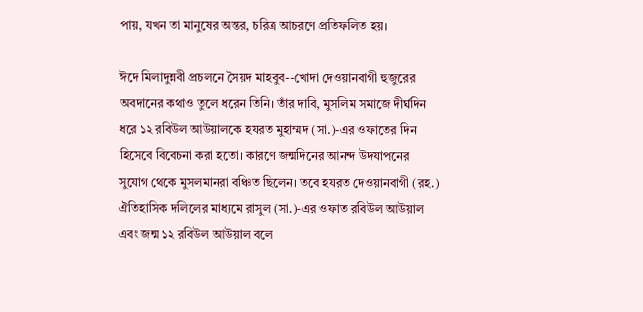পায়, যখন তা মানুষের অন্তর, চরিত্র আচরণে প্রতিফলিত হয়।

ঈদে মিলাদুন্নবী প্রচলনে সৈয়দ মাহবুব--খোদা দেওয়ানবাগী হুজুরের অবদানের কথাও তুলে ধরেন তিনি। তাঁর দাবি, মুসলিম সমাজে দীর্ঘদিন ধরে ১২ রবিউল আউয়ালকে হযরত মুহাম্মদ (সা.)-এর ওফাতের দিন হিসেবে বিবেচনা করা হতো। কারণে জন্মদিনের আনন্দ উদযাপনের সুযোগ থেকে মুসলমানরা বঞ্চিত ছিলেন। তবে হযরত দেওয়ানবাগী (রহ.) ঐতিহাসিক দলিলের মাধ্যমে রাসুল (সা.)-এর ওফাত রবিউল আউয়াল এবং জন্ম ১২ রবিউল আউয়াল বলে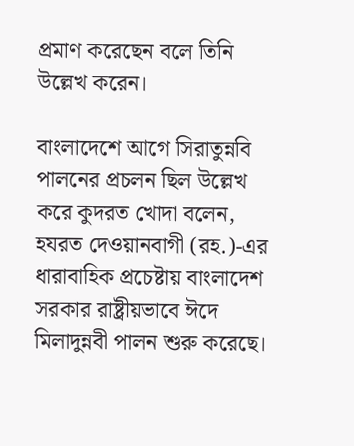প্রমাণ করেছেন বলে তিনি উল্লেখ করেন।

বাংলাদেশে আগে সিরাতুন্নবি পালনের প্রচলন ছিল উল্লেখ করে কুদরত খোদা বলেন, হযরত দেওয়ানবাগী (রহ.)-এর ধারাবাহিক প্রচেষ্টায় বাংলাদেশ সরকার রাষ্ট্রীয়ভাবে ঈদে মিলাদুন্নবী পালন শুরু করেছে।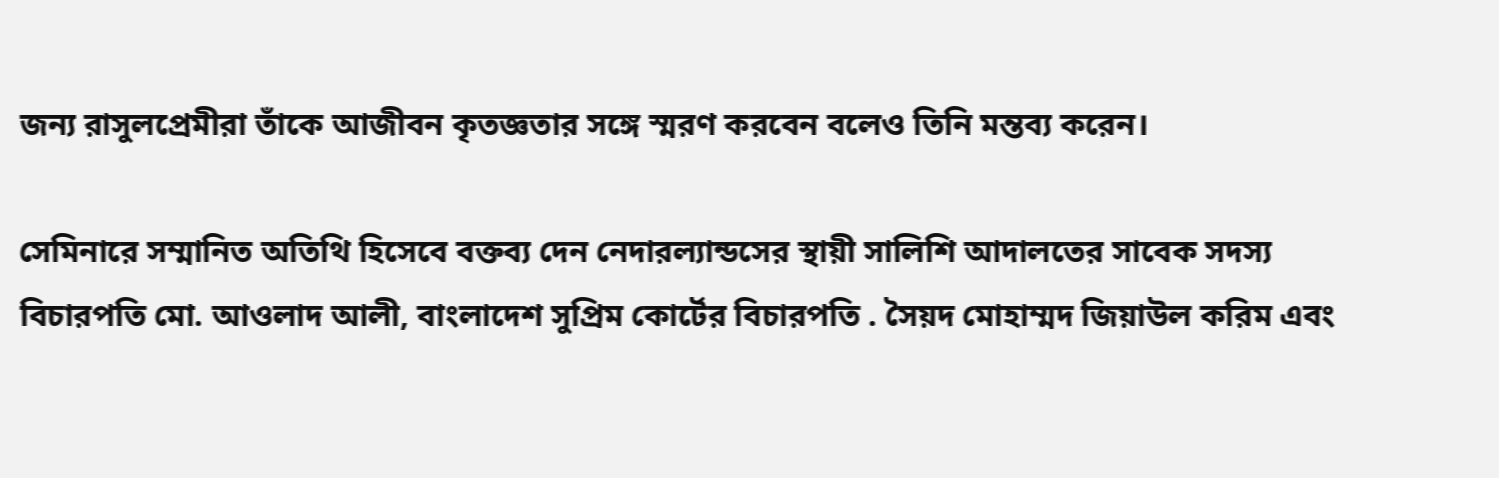জন্য রাসুলপ্রেমীরা তাঁকে আজীবন কৃতজ্ঞতার সঙ্গে স্মরণ করবেন বলেও তিনি মন্তব্য করেন।

সেমিনারে সম্মানিত অতিথি হিসেবে বক্তব্য দেন নেদারল্যান্ডসের স্থায়ী সালিশি আদালতের সাবেক সদস্য বিচারপতি মো. আওলাদ আলী, বাংলাদেশ সুপ্রিম কোর্টের বিচারপতি . সৈয়দ মোহাম্মদ জিয়াউল করিম এবং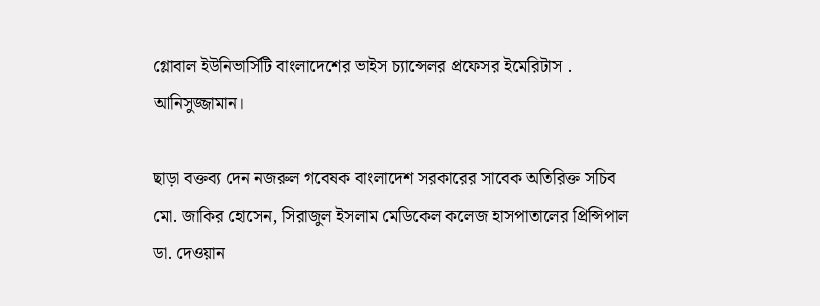গ্লোবাল ইউনিভার্সিটি বাংলাদেশের ভাইস চ্যান্সেলর প্রফেসর ইমেরিটাস . আনিসুজ্জামান।

ছাড়া বক্তব্য দেন নজরুল গবেষক বাংলাদেশ সরকারের সাবেক অতিরিক্ত সচিব মো. জাকির হোসেন, সিরাজুল ইসলাম মেডিকেল কলেজ হাসপাতালের প্রিন্সিপাল ডা. দেওয়ান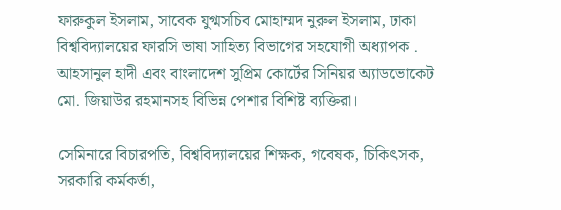ফারুকুল ইসলাম, সাবেক যুগ্মসচিব মোহাম্মদ নুরুল ইসলাম, ঢাকা বিশ্ববিদ্যালয়ের ফারসি ভাষা সাহিত্য বিভাগের সহযোগী অধ্যাপক . আহসানুল হাদী এবং বাংলাদেশ সুপ্রিম কোর্টের সিনিয়র অ্যাডভোকেট মো. জিয়াউর রহমানসহ বিভিন্ন পেশার বিশিষ্ট ব্যক্তিরা।

সেমিনারে বিচারপতি, বিশ্ববিদ্যালয়ের শিক্ষক, গবেষক, চিকিৎসক, সরকারি কর্মকর্তা,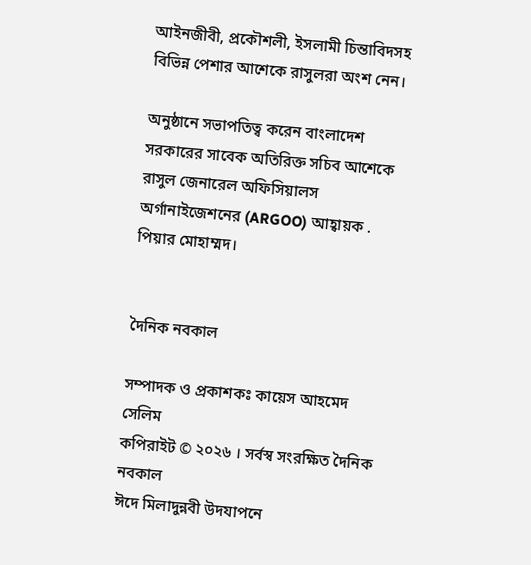আইনজীবী, প্রকৌশলী, ইসলামী চিন্তাবিদসহ বিভিন্ন পেশার আশেকে রাসুলরা অংশ নেন।

অনুষ্ঠানে সভাপতিত্ব করেন বাংলাদেশ সরকারের সাবেক অতিরিক্ত সচিব আশেকে রাসুল জেনারেল অফিসিয়ালস অর্গানাইজেশনের (ARGOO) আহ্বায়ক . পিয়ার মোহাম্মদ।


দৈনিক নবকাল

সম্পাদক ও প্রকাশকঃ কায়েস আহমেদ সেলিম
কপিরাইট © ২০২৬ । সর্বস্ব সংরক্ষিত দৈনিক নবকাল
ঈদে মিলাদুন্নবী উদযাপনে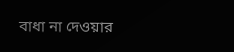বাধা না দেওয়ার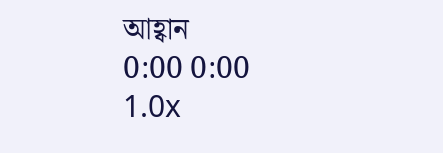আহ্বান
0:00 0:00
1.0x